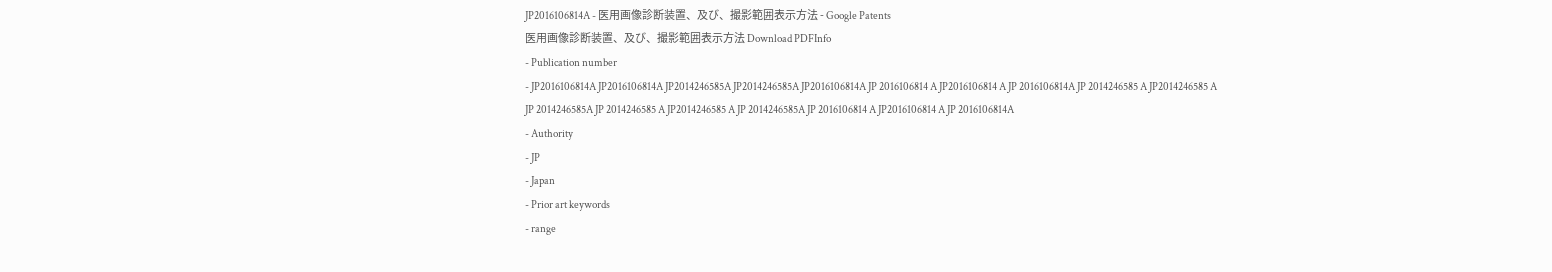JP2016106814A - 医用画像診断装置、及び、撮影範囲表示方法 - Google Patents
医用画像診断装置、及び、撮影範囲表示方法 Download PDFInfo
- Publication number
- JP2016106814A JP2016106814A JP2014246585A JP2014246585A JP2016106814A JP 2016106814 A JP2016106814 A JP 2016106814A JP 2014246585 A JP2014246585 A JP 2014246585A JP 2014246585 A JP2014246585 A JP 2014246585A JP 2016106814 A JP2016106814 A JP 2016106814A
- Authority
- JP
- Japan
- Prior art keywords
- range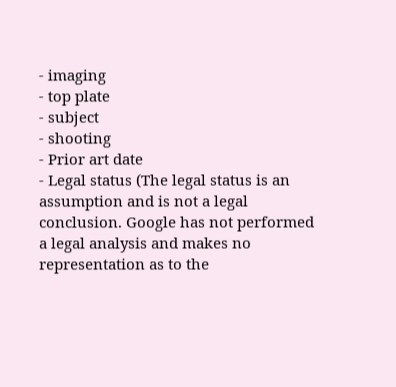- imaging
- top plate
- subject
- shooting
- Prior art date
- Legal status (The legal status is an assumption and is not a legal conclusion. Google has not performed a legal analysis and makes no representation as to the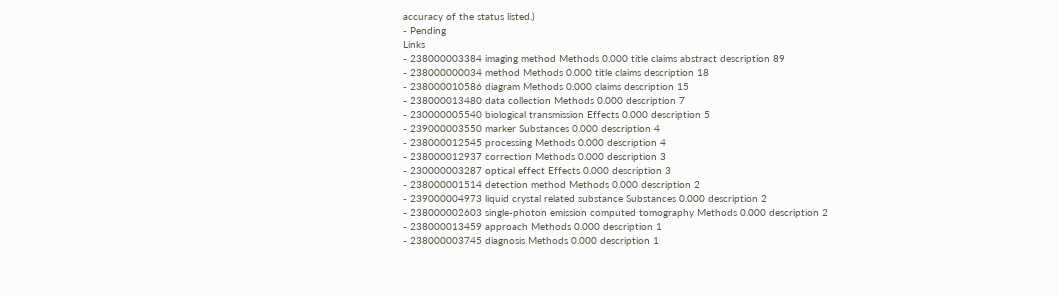accuracy of the status listed.)
- Pending
Links
- 238000003384 imaging method Methods 0.000 title claims abstract description 89
- 238000000034 method Methods 0.000 title claims description 18
- 238000010586 diagram Methods 0.000 claims description 15
- 238000013480 data collection Methods 0.000 description 7
- 230000005540 biological transmission Effects 0.000 description 5
- 239000003550 marker Substances 0.000 description 4
- 238000012545 processing Methods 0.000 description 4
- 238000012937 correction Methods 0.000 description 3
- 230000003287 optical effect Effects 0.000 description 3
- 238000001514 detection method Methods 0.000 description 2
- 239000004973 liquid crystal related substance Substances 0.000 description 2
- 238000002603 single-photon emission computed tomography Methods 0.000 description 2
- 238000013459 approach Methods 0.000 description 1
- 238000003745 diagnosis Methods 0.000 description 1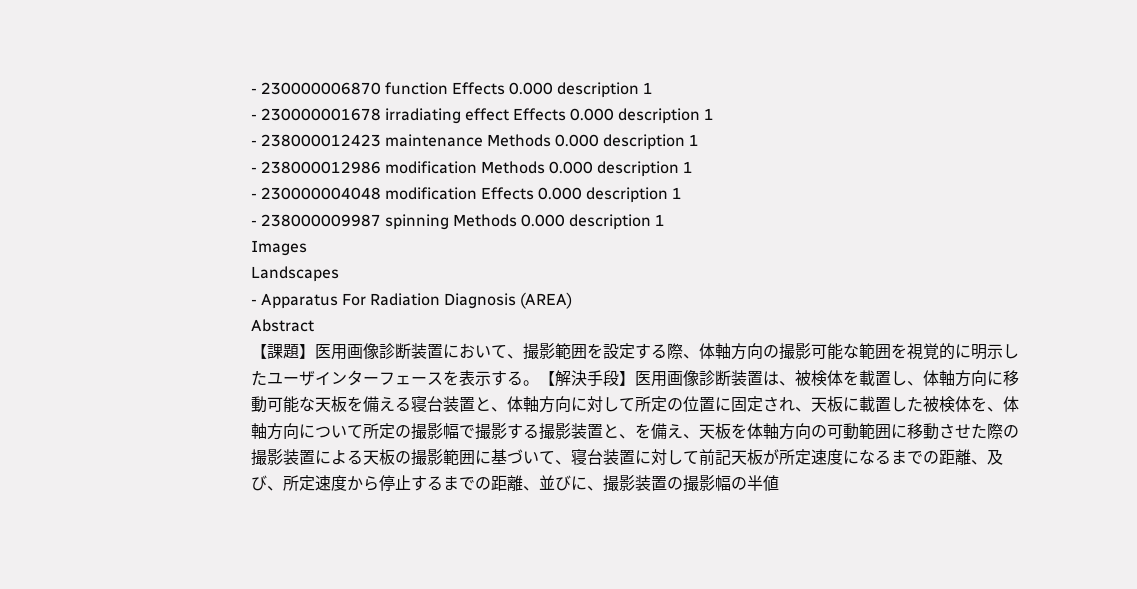- 230000006870 function Effects 0.000 description 1
- 230000001678 irradiating effect Effects 0.000 description 1
- 238000012423 maintenance Methods 0.000 description 1
- 238000012986 modification Methods 0.000 description 1
- 230000004048 modification Effects 0.000 description 1
- 238000009987 spinning Methods 0.000 description 1
Images
Landscapes
- Apparatus For Radiation Diagnosis (AREA)
Abstract
【課題】医用画像診断装置において、撮影範囲を設定する際、体軸方向の撮影可能な範囲を視覚的に明示したユーザインターフェースを表示する。【解決手段】医用画像診断装置は、被検体を載置し、体軸方向に移動可能な天板を備える寝台装置と、体軸方向に対して所定の位置に固定され、天板に載置した被検体を、体軸方向について所定の撮影幅で撮影する撮影装置と、を備え、天板を体軸方向の可動範囲に移動させた際の撮影装置による天板の撮影範囲に基づいて、寝台装置に対して前記天板が所定速度になるまでの距離、及び、所定速度から停止するまでの距離、並びに、撮影装置の撮影幅の半値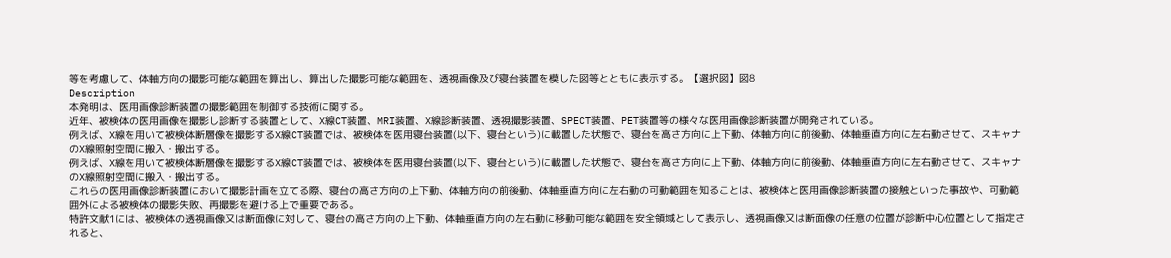等を考慮して、体軸方向の撮影可能な範囲を算出し、算出した撮影可能な範囲を、透視画像及び寝台装置を模した図等とともに表示する。【選択図】図8
Description
本発明は、医用画像診断装置の撮影範囲を制御する技術に関する。
近年、被検体の医用画像を撮影し診断する装置として、X線CT装置、MRI装置、X線診断装置、透視撮影装置、SPECT装置、PET装置等の様々な医用画像診断装置が開発されている。
例えば、X線を用いて被検体断層像を撮影するX線CT装置では、被検体を医用寝台装置(以下、寝台という)に載置した状態で、寝台を高さ方向に上下動、体軸方向に前後動、体軸垂直方向に左右動させて、スキャナのX線照射空間に搬入・搬出する。
例えば、X線を用いて被検体断層像を撮影するX線CT装置では、被検体を医用寝台装置(以下、寝台という)に載置した状態で、寝台を高さ方向に上下動、体軸方向に前後動、体軸垂直方向に左右動させて、スキャナのX線照射空間に搬入・搬出する。
これらの医用画像診断装置において撮影計画を立てる際、寝台の高さ方向の上下動、体軸方向の前後動、体軸垂直方向に左右動の可動範囲を知ることは、被検体と医用画像診断装置の接触といった事故や、可動範囲外による被検体の撮影失敗、再撮影を避ける上で重要である。
特許文献1には、被検体の透視画像又は断面像に対して、寝台の高さ方向の上下動、体軸垂直方向の左右動に移動可能な範囲を安全領域として表示し、透視画像又は断面像の任意の位置が診断中心位置として指定されると、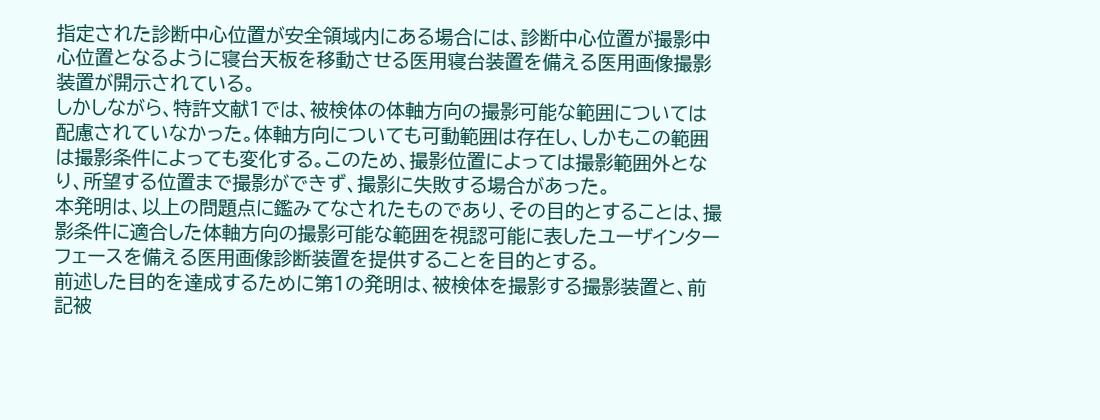指定された診断中心位置が安全領域内にある場合には、診断中心位置が撮影中心位置となるように寝台天板を移動させる医用寝台装置を備える医用画像撮影装置が開示されている。
しかしながら、特許文献1では、被検体の体軸方向の撮影可能な範囲については配慮されていなかった。体軸方向についても可動範囲は存在し、しかもこの範囲は撮影条件によっても変化する。このため、撮影位置によっては撮影範囲外となり、所望する位置まで撮影ができず、撮影に失敗する場合があった。
本発明は、以上の問題点に鑑みてなされたものであり、その目的とすることは、撮影条件に適合した体軸方向の撮影可能な範囲を視認可能に表したユーザインターフェースを備える医用画像診断装置を提供することを目的とする。
前述した目的を達成するために第1の発明は、被検体を撮影する撮影装置と、前記被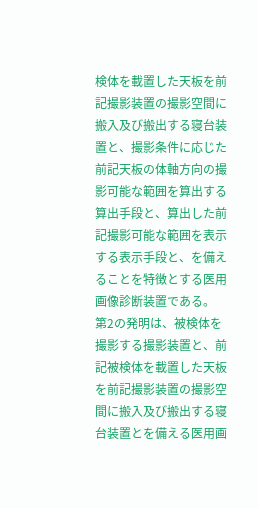検体を載置した天板を前記撮影装置の撮影空間に搬入及び搬出する寝台装置と、撮影条件に応じた前記天板の体軸方向の撮影可能な範囲を算出する算出手段と、算出した前記撮影可能な範囲を表示する表示手段と、を備えることを特徴とする医用画像診断装置である。
第2の発明は、被検体を撮影する撮影装置と、前記被検体を載置した天板を前記撮影装置の撮影空間に搬入及び搬出する寝台装置とを備える医用画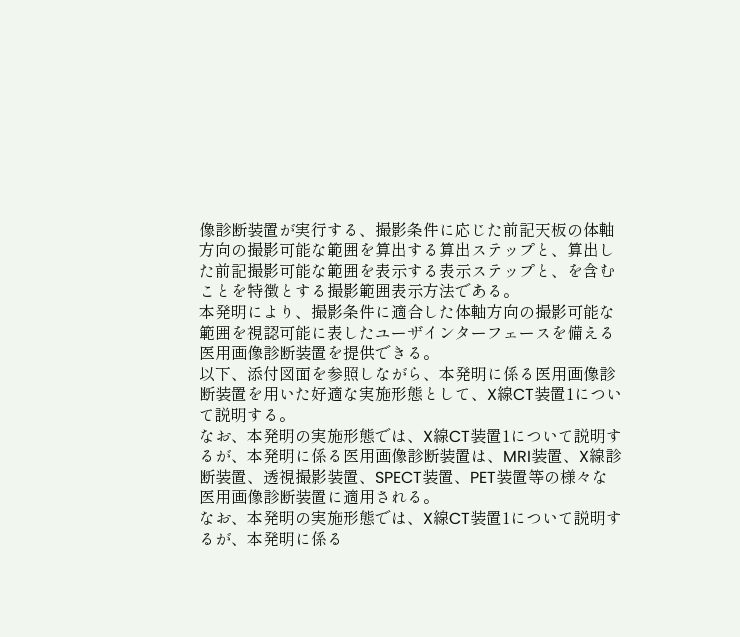像診断装置が実行する、撮影条件に応じた前記天板の体軸方向の撮影可能な範囲を算出する算出ステップと、算出した前記撮影可能な範囲を表示する表示ステップと、を含むことを特徴とする撮影範囲表示方法である。
本発明により、撮影条件に適合した体軸方向の撮影可能な範囲を視認可能に表したユーザインターフェースを備える医用画像診断装置を提供できる。
以下、添付図面を参照しながら、本発明に係る医用画像診断装置を用いた好適な実施形態として、X線CT装置1について説明する。
なお、本発明の実施形態では、X線CT装置1について説明するが、本発明に係る医用画像診断装置は、MRI装置、X線診断装置、透視撮影装置、SPECT装置、PET装置等の様々な医用画像診断装置に適用される。
なお、本発明の実施形態では、X線CT装置1について説明するが、本発明に係る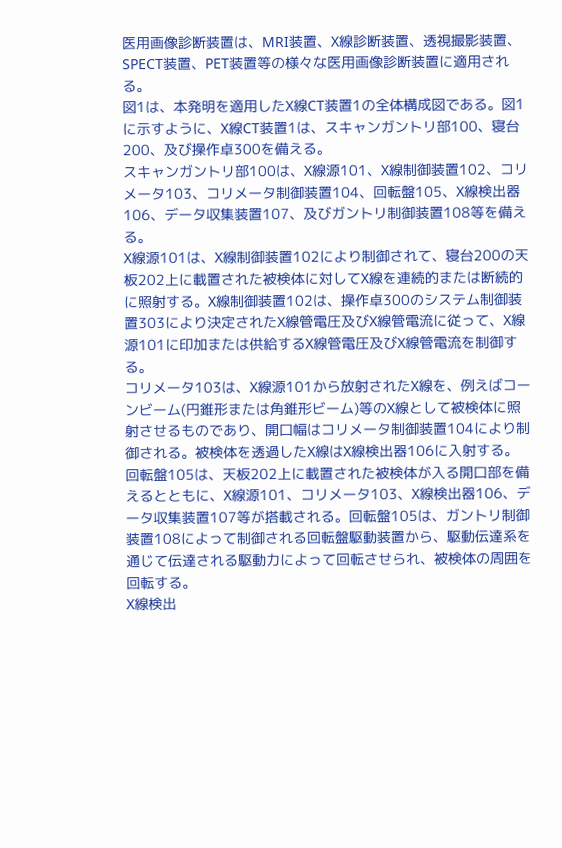医用画像診断装置は、MRI装置、X線診断装置、透視撮影装置、SPECT装置、PET装置等の様々な医用画像診断装置に適用される。
図1は、本発明を適用したX線CT装置1の全体構成図である。図1に示すように、X線CT装置1は、スキャンガントリ部100、寝台200、及び操作卓300を備える。
スキャンガントリ部100は、X線源101、X線制御装置102、コリメータ103、コリメータ制御装置104、回転盤105、X線検出器106、データ収集装置107、及びガントリ制御装置108等を備える。
X線源101は、X線制御装置102により制御されて、寝台200の天板202上に載置された被検体に対してX線を連続的または断続的に照射する。X線制御装置102は、操作卓300のシステム制御装置303により決定されたX線管電圧及びX線管電流に従って、X線源101に印加または供給するX線管電圧及びX線管電流を制御する。
コリメータ103は、X線源101から放射されたX線を、例えばコーンビーム(円錐形または角錐形ビーム)等のX線として被検体に照射させるものであり、開口幅はコリメータ制御装置104により制御される。被検体を透過したX線はX線検出器106に入射する。
回転盤105は、天板202上に載置された被検体が入る開口部を備えるとともに、X線源101、コリメータ103、X線検出器106、データ収集装置107等が搭載される。回転盤105は、ガントリ制御装置108によって制御される回転盤駆動装置から、駆動伝達系を通じて伝達される駆動力によって回転させられ、被検体の周囲を回転する。
X線検出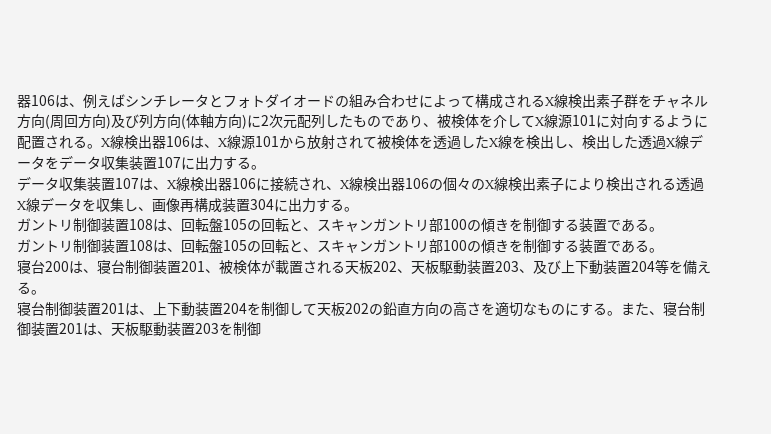器106は、例えばシンチレータとフォトダイオードの組み合わせによって構成されるX線検出素子群をチャネル方向(周回方向)及び列方向(体軸方向)に2次元配列したものであり、被検体を介してX線源101に対向するように配置される。X線検出器106は、X線源101から放射されて被検体を透過したX線を検出し、検出した透過X線データをデータ収集装置107に出力する。
データ収集装置107は、X線検出器106に接続され、X線検出器106の個々のX線検出素子により検出される透過X線データを収集し、画像再構成装置304に出力する。
ガントリ制御装置108は、回転盤105の回転と、スキャンガントリ部100の傾きを制御する装置である。
ガントリ制御装置108は、回転盤105の回転と、スキャンガントリ部100の傾きを制御する装置である。
寝台200は、寝台制御装置201、被検体が載置される天板202、天板駆動装置203、及び上下動装置204等を備える。
寝台制御装置201は、上下動装置204を制御して天板202の鉛直方向の高さを適切なものにする。また、寝台制御装置201は、天板駆動装置203を制御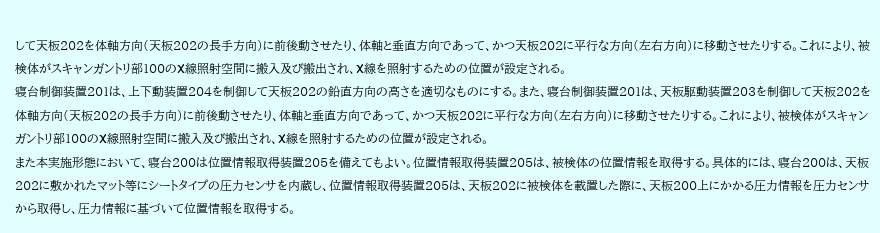して天板202を体軸方向(天板202の長手方向)に前後動させたり、体軸と垂直方向であって、かつ天板202に平行な方向(左右方向)に移動させたりする。これにより、被検体がスキャンガントリ部100のX線照射空間に搬入及び搬出され、X線を照射するための位置が設定される。
寝台制御装置201は、上下動装置204を制御して天板202の鉛直方向の高さを適切なものにする。また、寝台制御装置201は、天板駆動装置203を制御して天板202を体軸方向(天板202の長手方向)に前後動させたり、体軸と垂直方向であって、かつ天板202に平行な方向(左右方向)に移動させたりする。これにより、被検体がスキャンガントリ部100のX線照射空間に搬入及び搬出され、X線を照射するための位置が設定される。
また本実施形態において、寝台200は位置情報取得装置205を備えてもよい。位置情報取得装置205は、被検体の位置情報を取得する。具体的には、寝台200は、天板202に敷かれたマット等にシートタイプの圧力センサを内蔵し、位置情報取得装置205は、天板202に被検体を載置した際に、天板200上にかかる圧力情報を圧力センサから取得し、圧力情報に基づいて位置情報を取得する。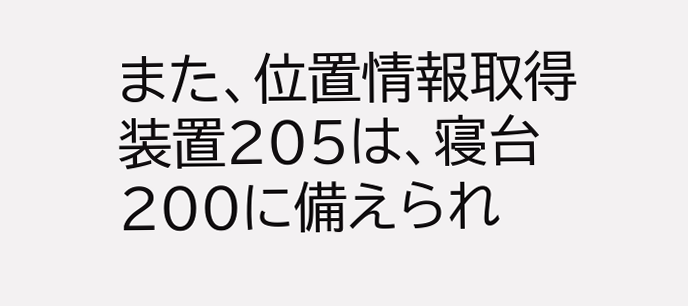また、位置情報取得装置205は、寝台200に備えられ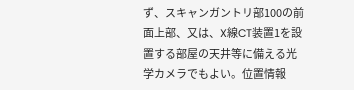ず、スキャンガントリ部100の前面上部、又は、X線CT装置1を設置する部屋の天井等に備える光学カメラでもよい。位置情報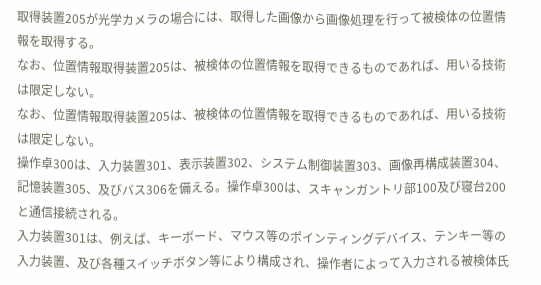取得装置205が光学カメラの場合には、取得した画像から画像処理を行って被検体の位置情報を取得する。
なお、位置情報取得装置205は、被検体の位置情報を取得できるものであれば、用いる技術は限定しない。
なお、位置情報取得装置205は、被検体の位置情報を取得できるものであれば、用いる技術は限定しない。
操作卓300は、入力装置301、表示装置302、システム制御装置303、画像再構成装置304、記憶装置305、及びバス306を備える。操作卓300は、スキャンガントリ部100及び寝台200と通信接続される。
入力装置301は、例えば、キーボード、マウス等のポインティングデバイス、テンキー等の入力装置、及び各種スイッチボタン等により構成され、操作者によって入力される被検体氏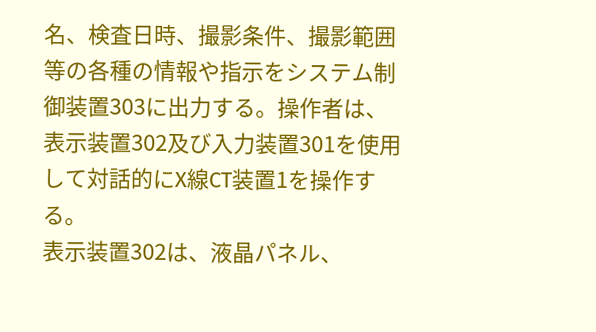名、検査日時、撮影条件、撮影範囲等の各種の情報や指示をシステム制御装置303に出力する。操作者は、表示装置302及び入力装置301を使用して対話的にX線CT装置1を操作する。
表示装置302は、液晶パネル、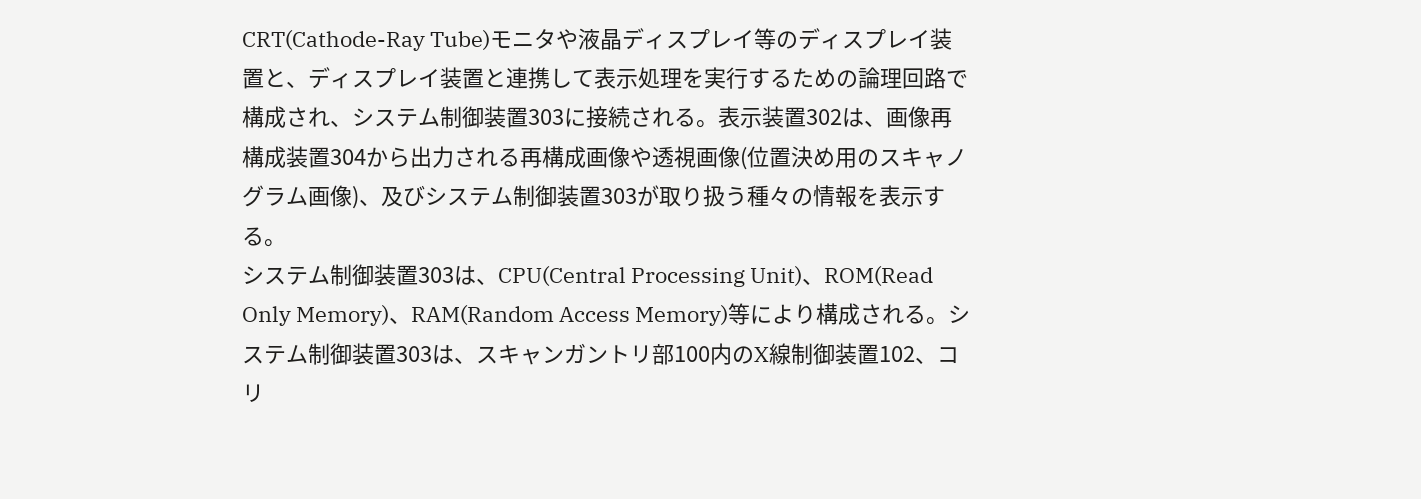CRT(Cathode-Ray Tube)モニタや液晶ディスプレイ等のディスプレイ装置と、ディスプレイ装置と連携して表示処理を実行するための論理回路で構成され、システム制御装置303に接続される。表示装置302は、画像再構成装置304から出力される再構成画像や透視画像(位置決め用のスキャノグラム画像)、及びシステム制御装置303が取り扱う種々の情報を表示する。
システム制御装置303は、CPU(Central Processing Unit)、ROM(Read Only Memory)、RAM(Random Access Memory)等により構成される。システム制御装置303は、スキャンガントリ部100内のX線制御装置102、コリ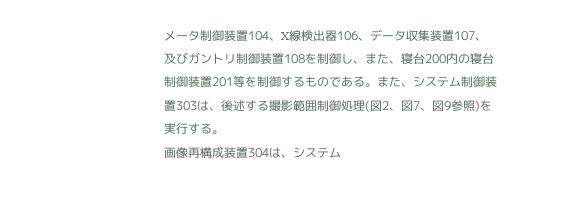メータ制御装置104、X線検出器106、データ収集装置107、及びガントリ制御装置108を制御し、また、寝台200内の寝台制御装置201等を制御するものである。また、システム制御装置303は、後述する撮影範囲制御処理(図2、図7、図9参照)を実行する。
画像再構成装置304は、システム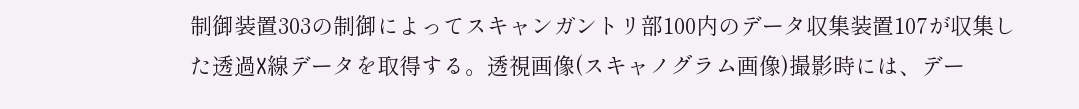制御装置303の制御によってスキャンガントリ部100内のデータ収集装置107が収集した透過X線データを取得する。透視画像(スキャノグラム画像)撮影時には、デー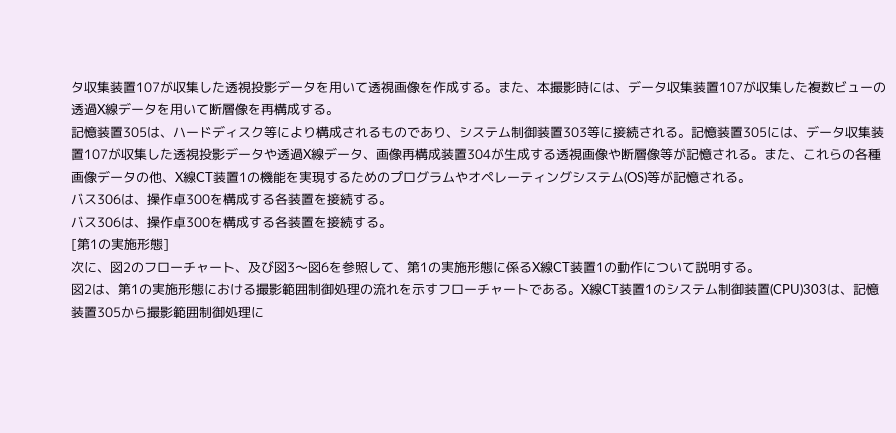タ収集装置107が収集した透視投影データを用いて透視画像を作成する。また、本撮影時には、データ収集装置107が収集した複数ビューの透過X線データを用いて断層像を再構成する。
記憶装置305は、ハードディスク等により構成されるものであり、システム制御装置303等に接続される。記憶装置305には、データ収集装置107が収集した透視投影データや透過X線データ、画像再構成装置304が生成する透視画像や断層像等が記憶される。また、これらの各種画像データの他、X線CT装置1の機能を実現するためのプログラムやオペレーティングシステム(OS)等が記憶される。
バス306は、操作卓300を構成する各装置を接続する。
バス306は、操作卓300を構成する各装置を接続する。
[第1の実施形態]
次に、図2のフローチャート、及び図3〜図6を参照して、第1の実施形態に係るX線CT装置1の動作について説明する。
図2は、第1の実施形態における撮影範囲制御処理の流れを示すフローチャートである。X線CT装置1のシステム制御装置(CPU)303は、記憶装置305から撮影範囲制御処理に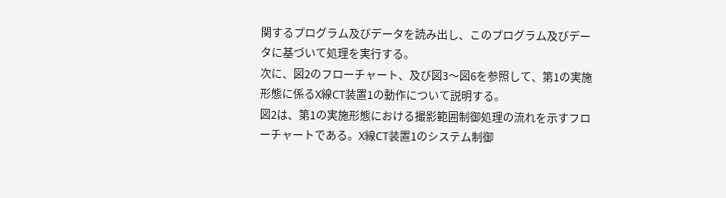関するプログラム及びデータを読み出し、このプログラム及びデータに基づいて処理を実行する。
次に、図2のフローチャート、及び図3〜図6を参照して、第1の実施形態に係るX線CT装置1の動作について説明する。
図2は、第1の実施形態における撮影範囲制御処理の流れを示すフローチャートである。X線CT装置1のシステム制御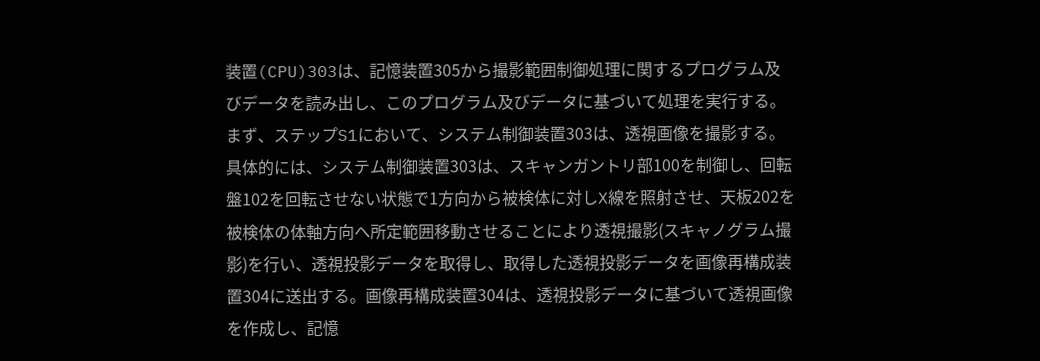装置(CPU)303は、記憶装置305から撮影範囲制御処理に関するプログラム及びデータを読み出し、このプログラム及びデータに基づいて処理を実行する。
まず、ステップS1において、システム制御装置303は、透視画像を撮影する。具体的には、システム制御装置303は、スキャンガントリ部100を制御し、回転盤102を回転させない状態で1方向から被検体に対しX線を照射させ、天板202を被検体の体軸方向へ所定範囲移動させることにより透視撮影(スキャノグラム撮影)を行い、透視投影データを取得し、取得した透視投影データを画像再構成装置304に送出する。画像再構成装置304は、透視投影データに基づいて透視画像を作成し、記憶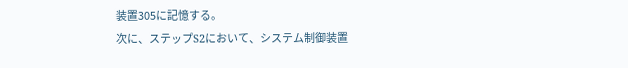装置305に記憶する。
次に、ステップS2において、システム制御装置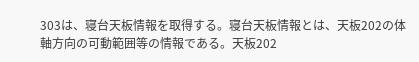303は、寝台天板情報を取得する。寝台天板情報とは、天板202の体軸方向の可動範囲等の情報である。天板202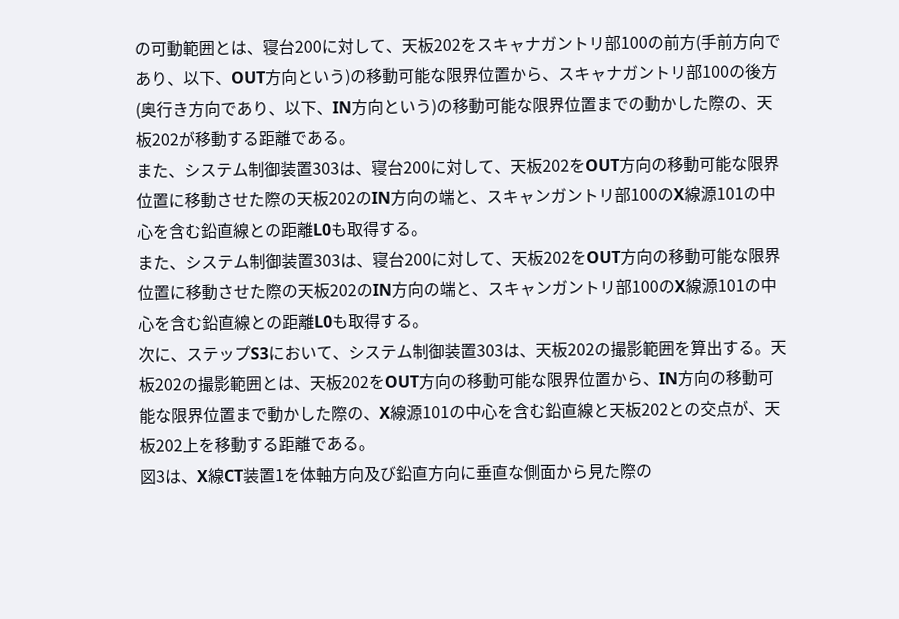の可動範囲とは、寝台200に対して、天板202をスキャナガントリ部100の前方(手前方向であり、以下、OUT方向という)の移動可能な限界位置から、スキャナガントリ部100の後方(奥行き方向であり、以下、IN方向という)の移動可能な限界位置までの動かした際の、天板202が移動する距離である。
また、システム制御装置303は、寝台200に対して、天板202をOUT方向の移動可能な限界位置に移動させた際の天板202のIN方向の端と、スキャンガントリ部100のX線源101の中心を含む鉛直線との距離L0も取得する。
また、システム制御装置303は、寝台200に対して、天板202をOUT方向の移動可能な限界位置に移動させた際の天板202のIN方向の端と、スキャンガントリ部100のX線源101の中心を含む鉛直線との距離L0も取得する。
次に、ステップS3において、システム制御装置303は、天板202の撮影範囲を算出する。天板202の撮影範囲とは、天板202をOUT方向の移動可能な限界位置から、IN方向の移動可能な限界位置まで動かした際の、X線源101の中心を含む鉛直線と天板202との交点が、天板202上を移動する距離である。
図3は、X線CT装置1を体軸方向及び鉛直方向に垂直な側面から見た際の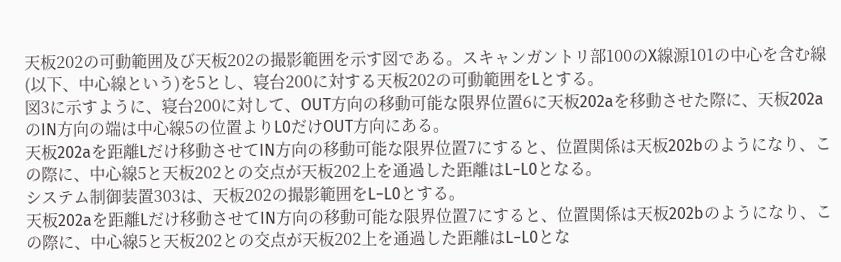天板202の可動範囲及び天板202の撮影範囲を示す図である。スキャンガントリ部100のX線源101の中心を含む線(以下、中心線という)を5とし、寝台200に対する天板202の可動範囲をLとする。
図3に示すように、寝台200に対して、OUT方向の移動可能な限界位置6に天板202aを移動させた際に、天板202aのIN方向の端は中心線5の位置よりL0だけOUT方向にある。
天板202aを距離Lだけ移動させてIN方向の移動可能な限界位置7にすると、位置関係は天板202bのようになり、この際に、中心線5と天板202との交点が天板202上を通過した距離はL−L0となる。
システム制御装置303は、天板202の撮影範囲をL−L0とする。
天板202aを距離Lだけ移動させてIN方向の移動可能な限界位置7にすると、位置関係は天板202bのようになり、この際に、中心線5と天板202との交点が天板202上を通過した距離はL−L0とな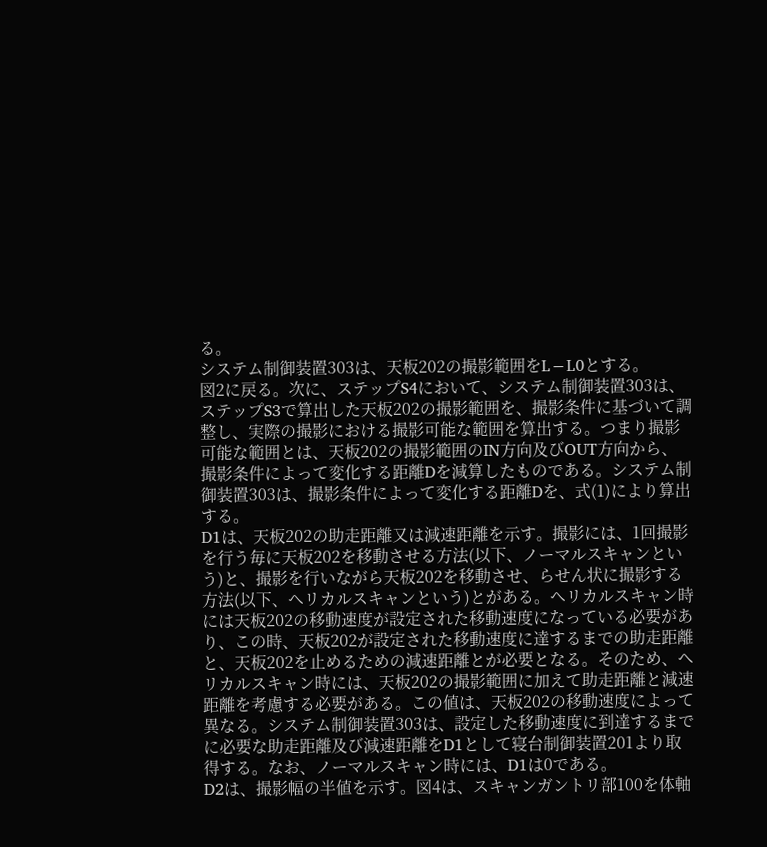る。
システム制御装置303は、天板202の撮影範囲をL−L0とする。
図2に戻る。次に、ステップS4において、システム制御装置303は、ステップS3で算出した天板202の撮影範囲を、撮影条件に基づいて調整し、実際の撮影における撮影可能な範囲を算出する。つまり撮影可能な範囲とは、天板202の撮影範囲のIN方向及びOUT方向から、撮影条件によって変化する距離Dを減算したものである。システム制御装置303は、撮影条件によって変化する距離Dを、式(1)により算出する。
D1は、天板202の助走距離又は減速距離を示す。撮影には、1回撮影を行う毎に天板202を移動させる方法(以下、ノーマルスキャンという)と、撮影を行いながら天板202を移動させ、らせん状に撮影する方法(以下、ヘリカルスキャンという)とがある。ヘリカルスキャン時には天板202の移動速度が設定された移動速度になっている必要があり、この時、天板202が設定された移動速度に達するまでの助走距離と、天板202を止めるための減速距離とが必要となる。そのため、ヘリカルスキャン時には、天板202の撮影範囲に加えて助走距離と減速距離を考慮する必要がある。この値は、天板202の移動速度によって異なる。システム制御装置303は、設定した移動速度に到達するまでに必要な助走距離及び減速距離をD1として寝台制御装置201より取得する。なお、ノーマルスキャン時には、D1は0である。
D2は、撮影幅の半値を示す。図4は、スキャンガントリ部100を体軸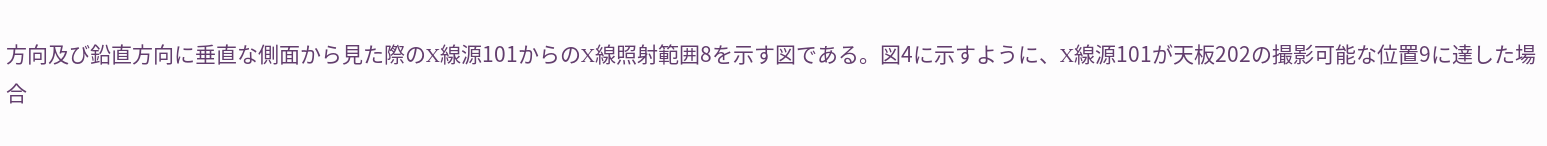方向及び鉛直方向に垂直な側面から見た際のX線源101からのX線照射範囲8を示す図である。図4に示すように、X線源101が天板202の撮影可能な位置9に達した場合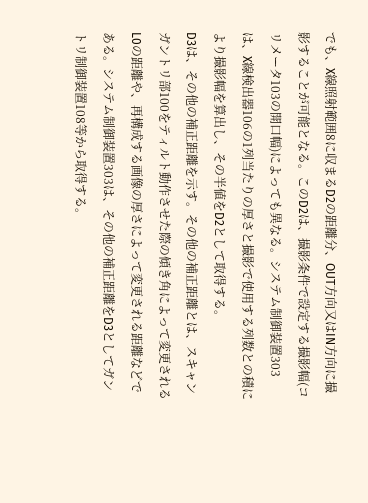でも、X線照射範囲8に収まるD2の距離分、OUT方向又はIN方向に撮影することが可能となる。このD2は、撮影条件で設定する撮影幅(コリメータ103の開口幅)によっても異なる。システム制御装置303は、X線検出器106の1列当たりの厚さと撮影で使用する列数との積により撮影幅を算出し、その半値をD2として取得する。
D3は、その他の補正距離を示す。その他の補正距離とは、スキャンガントリ部100をティルト動作させた際の傾き角によって変更されるL0の距離や、再構成する画像の厚さによって変更される距離などである。システム制御装置303は、その他の補正距離をD3としてガントリ制御装置108等から取得する。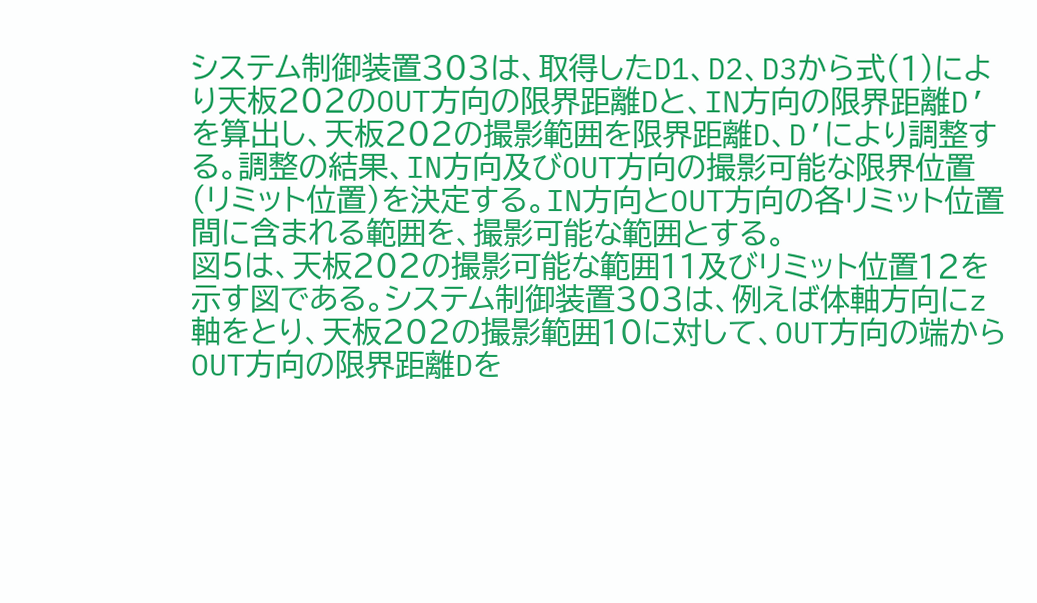システム制御装置303は、取得したD1、D2、D3から式(1)により天板202のOUT方向の限界距離Dと、IN方向の限界距離D’を算出し、天板202の撮影範囲を限界距離D、D’により調整する。調整の結果、IN方向及びOUT方向の撮影可能な限界位置(リミット位置)を決定する。IN方向とOUT方向の各リミット位置間に含まれる範囲を、撮影可能な範囲とする。
図5は、天板202の撮影可能な範囲11及びリミット位置12を示す図である。システム制御装置303は、例えば体軸方向にz軸をとり、天板202の撮影範囲10に対して、OUT方向の端からOUT方向の限界距離Dを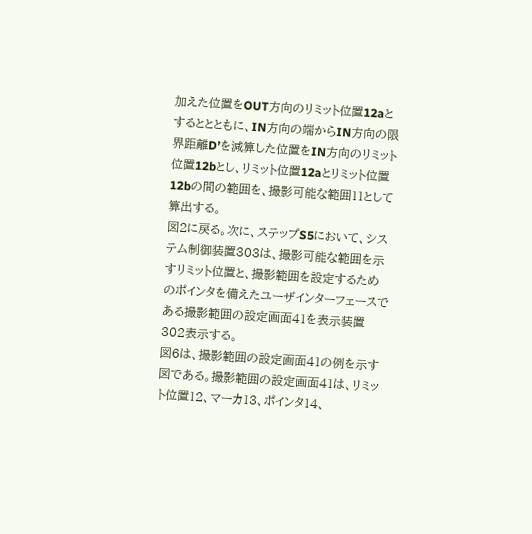加えた位置をOUT方向のリミット位置12aとするととともに、IN方向の端からIN方向の限界距離D’を減算した位置をIN方向のリミット位置12bとし、リミット位置12aとリミット位置12bの間の範囲を、撮影可能な範囲11として算出する。
図2に戻る。次に、ステップS5において、システム制御装置303は、撮影可能な範囲を示すリミット位置と、撮影範囲を設定するためのポインタを備えたユーザインターフェースである撮影範囲の設定画面41を表示装置302表示する。
図6は、撮影範囲の設定画面41の例を示す図である。撮影範囲の設定画面41は、リミット位置12、マーカ13、ポインタ14、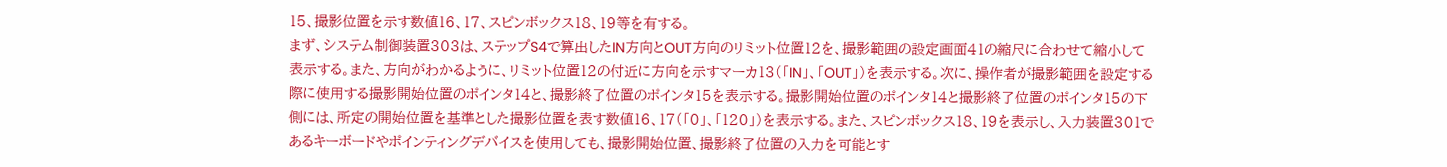15、撮影位置を示す数値16、17、スピンボックス18、19等を有する。
まず、システム制御装置303は、ステップS4で算出したIN方向とOUT方向のリミット位置12を、撮影範囲の設定画面41の縮尺に合わせて縮小して表示する。また、方向がわかるように、リミット位置12の付近に方向を示すマーカ13(「IN」、「OUT」)を表示する。次に、操作者が撮影範囲を設定する際に使用する撮影開始位置のポインタ14と、撮影終了位置のポインタ15を表示する。撮影開始位置のポインタ14と撮影終了位置のポインタ15の下側には、所定の開始位置を基準とした撮影位置を表す数値16、17(「0」、「120」)を表示する。また、スピンボックス18、19を表示し、入力装置301であるキーボードやポインティングデバイスを使用しても、撮影開始位置、撮影終了位置の入力を可能とす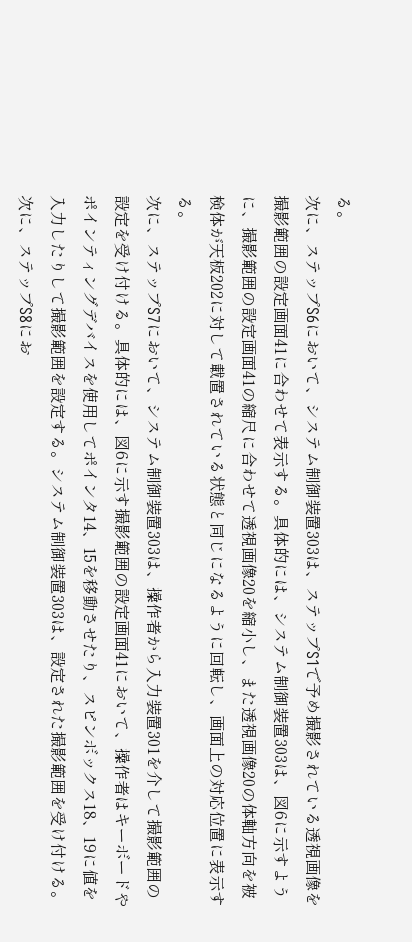る。
次に、ステップS6において、システム制御装置303は、ステップS1で予め撮影されている透視画像を撮影範囲の設定画面41に合わせて表示する。具体的には、システム制御装置303は、図6に示すように、撮影範囲の設定画面41の縮尺に合わせて透視画像20を縮小し、また透視画像20の体軸方向を被検体が天板202に対して載置されている状態と同じになるように回転し、画面上の対応位置に表示する。
次に、ステップS7において、システム制御装置303は、操作者から入力装置301を介して撮影範囲の設定を受け付ける。具体的には、図6に示す撮影範囲の設定画面41において、操作者はキーボードやポインティングデバイスを使用してポインタ14、15を移動させたり、スピンボックス18、19に値を入力したりして撮影範囲を設定する。システム制御装置303は、設定された撮影範囲を受け付ける。
次に、ステップS8にお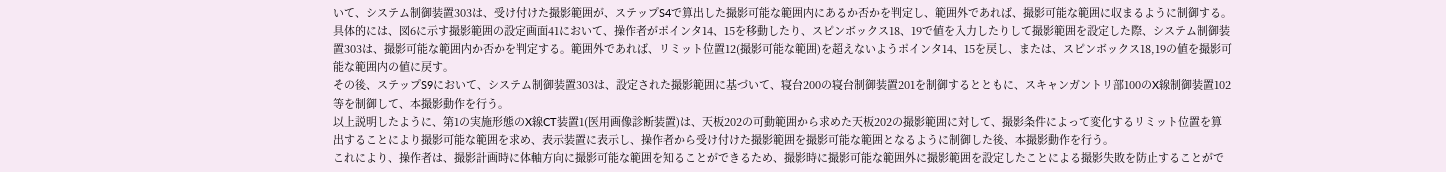いて、システム制御装置303は、受け付けた撮影範囲が、ステップS4で算出した撮影可能な範囲内にあるか否かを判定し、範囲外であれば、撮影可能な範囲に収まるように制御する。具体的には、図6に示す撮影範囲の設定画面41において、操作者がポインタ14、15を移動したり、スピンボックス18、19で値を入力したりして撮影範囲を設定した際、システム制御装置303は、撮影可能な範囲内か否かを判定する。範囲外であれば、リミット位置12(撮影可能な範囲)を超えないようポインタ14、15を戻し、または、スピンボックス18,19の値を撮影可能な範囲内の値に戻す。
その後、ステップS9において、システム制御装置303は、設定された撮影範囲に基づいて、寝台200の寝台制御装置201を制御するとともに、スキャンガントリ部100のX線制御装置102等を制御して、本撮影動作を行う。
以上説明したように、第1の実施形態のX線CT装置1(医用画像診断装置)は、天板202の可動範囲から求めた天板202の撮影範囲に対して、撮影条件によって変化するリミット位置を算出することにより撮影可能な範囲を求め、表示装置に表示し、操作者から受け付けた撮影範囲を撮影可能な範囲となるように制御した後、本撮影動作を行う。
これにより、操作者は、撮影計画時に体軸方向に撮影可能な範囲を知ることができるため、撮影時に撮影可能な範囲外に撮影範囲を設定したことによる撮影失敗を防止することがで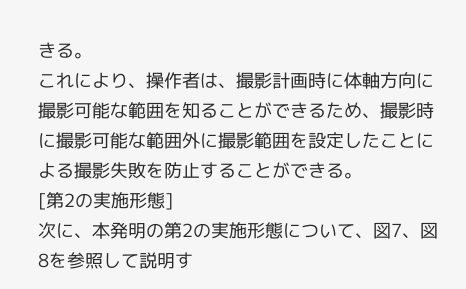きる。
これにより、操作者は、撮影計画時に体軸方向に撮影可能な範囲を知ることができるため、撮影時に撮影可能な範囲外に撮影範囲を設定したことによる撮影失敗を防止することができる。
[第2の実施形態]
次に、本発明の第2の実施形態について、図7、図8を参照して説明す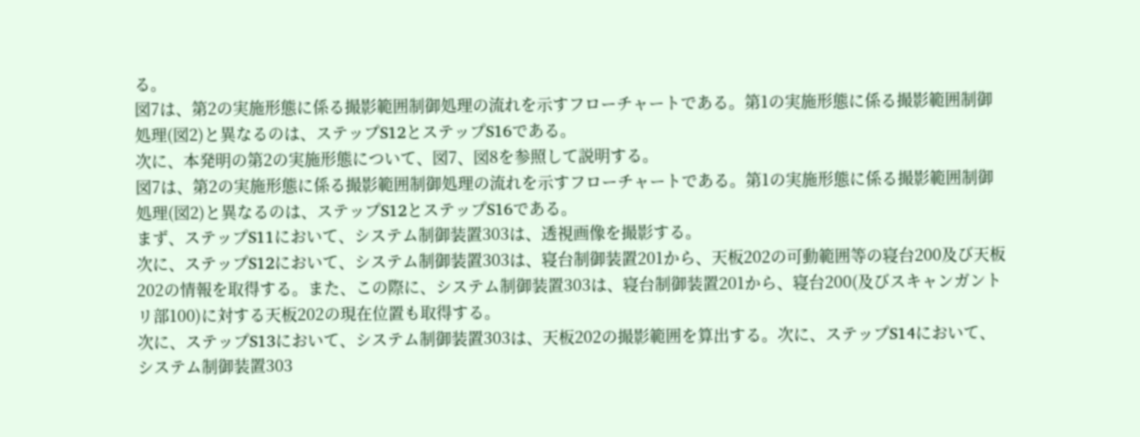る。
図7は、第2の実施形態に係る撮影範囲制御処理の流れを示すフローチャートである。第1の実施形態に係る撮影範囲制御処理(図2)と異なるのは、ステップS12とステップS16である。
次に、本発明の第2の実施形態について、図7、図8を参照して説明する。
図7は、第2の実施形態に係る撮影範囲制御処理の流れを示すフローチャートである。第1の実施形態に係る撮影範囲制御処理(図2)と異なるのは、ステップS12とステップS16である。
まず、ステップS11において、システム制御装置303は、透視画像を撮影する。
次に、ステップS12において、システム制御装置303は、寝台制御装置201から、天板202の可動範囲等の寝台200及び天板202の情報を取得する。また、この際に、システム制御装置303は、寝台制御装置201から、寝台200(及びスキャンガントリ部100)に対する天板202の現在位置も取得する。
次に、ステップS13において、システム制御装置303は、天板202の撮影範囲を算出する。次に、ステップS14において、システム制御装置303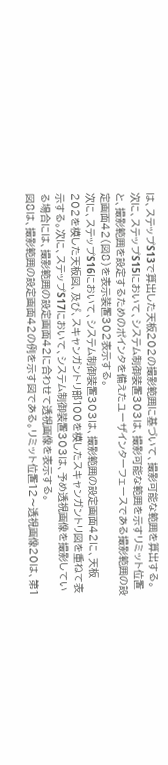は、ステップS13で算出した天板202の撮影範囲に基づいて、撮影可能な範囲を算出する。
次に、ステップS15において、システム制御装置303は、撮影可能な範囲を示すリミット位置と、撮影範囲を設定するためのポインタを備えたユーザインターフェースである撮影範囲の設定画面42(図8)を表示装置302表示する。
次に、ステップS16において、システム制御装置303は、撮影範囲の設定画面42に、天板202を模した天板図、及び、スキャンガントリ部100を模したスキャンガントリ図を重ねて表示する。次に、ステップS17において、システム制御装置303は、予め透視画像を撮影している場合には、撮影範囲の設定画面42に合わせて透視画像を表示する。
図8は、撮影範囲の設定画面42の例を示す図である。リミット位置12〜透視画像20は、第1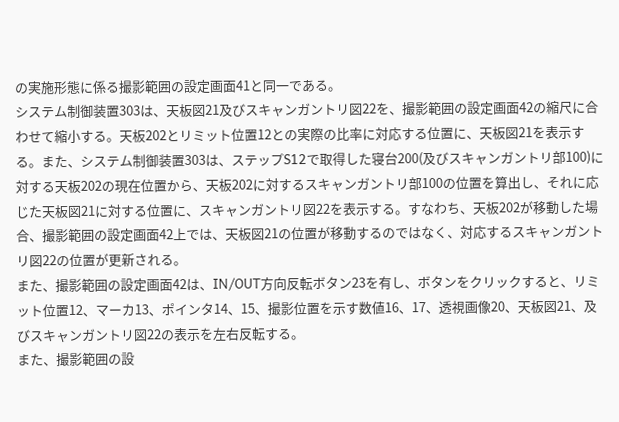の実施形態に係る撮影範囲の設定画面41と同一である。
システム制御装置303は、天板図21及びスキャンガントリ図22を、撮影範囲の設定画面42の縮尺に合わせて縮小する。天板202とリミット位置12との実際の比率に対応する位置に、天板図21を表示する。また、システム制御装置303は、ステップS12で取得した寝台200(及びスキャンガントリ部100)に対する天板202の現在位置から、天板202に対するスキャンガントリ部100の位置を算出し、それに応じた天板図21に対する位置に、スキャンガントリ図22を表示する。すなわち、天板202が移動した場合、撮影範囲の設定画面42上では、天板図21の位置が移動するのではなく、対応するスキャンガントリ図22の位置が更新される。
また、撮影範囲の設定画面42は、IN/OUT方向反転ボタン23を有し、ボタンをクリックすると、リミット位置12、マーカ13、ポインタ14、15、撮影位置を示す数値16、17、透視画像20、天板図21、及びスキャンガントリ図22の表示を左右反転する。
また、撮影範囲の設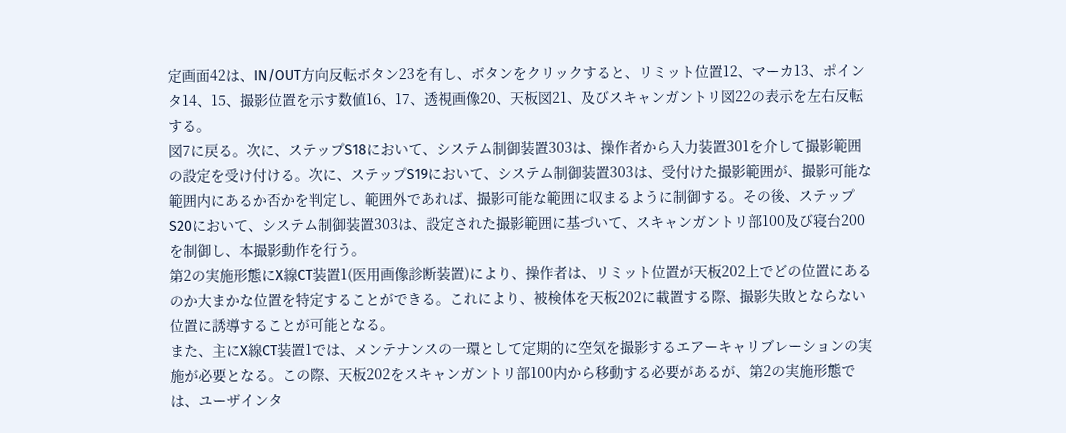定画面42は、IN/OUT方向反転ボタン23を有し、ボタンをクリックすると、リミット位置12、マーカ13、ポインタ14、15、撮影位置を示す数値16、17、透視画像20、天板図21、及びスキャンガントリ図22の表示を左右反転する。
図7に戻る。次に、ステップS18において、システム制御装置303は、操作者から入力装置301を介して撮影範囲の設定を受け付ける。次に、ステップS19において、システム制御装置303は、受付けた撮影範囲が、撮影可能な範囲内にあるか否かを判定し、範囲外であれば、撮影可能な範囲に収まるように制御する。その後、ステップS20において、システム制御装置303は、設定された撮影範囲に基づいて、スキャンガントリ部100及び寝台200を制御し、本撮影動作を行う。
第2の実施形態にX線CT装置1(医用画像診断装置)により、操作者は、リミット位置が天板202上でどの位置にあるのか大まかな位置を特定することができる。これにより、被検体を天板202に載置する際、撮影失敗とならない位置に誘導することが可能となる。
また、主にX線CT装置1では、メンテナンスの一環として定期的に空気を撮影するエアーキャリブレーションの実施が必要となる。この際、天板202をスキャンガントリ部100内から移動する必要があるが、第2の実施形態では、ユーザインタ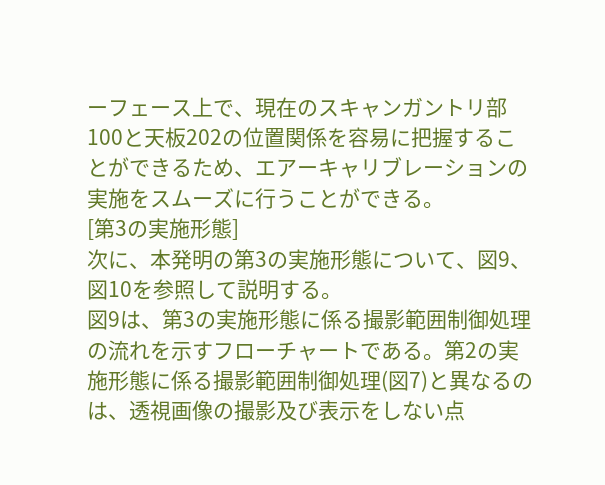ーフェース上で、現在のスキャンガントリ部100と天板202の位置関係を容易に把握することができるため、エアーキャリブレーションの実施をスムーズに行うことができる。
[第3の実施形態]
次に、本発明の第3の実施形態について、図9、図10を参照して説明する。
図9は、第3の実施形態に係る撮影範囲制御処理の流れを示すフローチャートである。第2の実施形態に係る撮影範囲制御処理(図7)と異なるのは、透視画像の撮影及び表示をしない点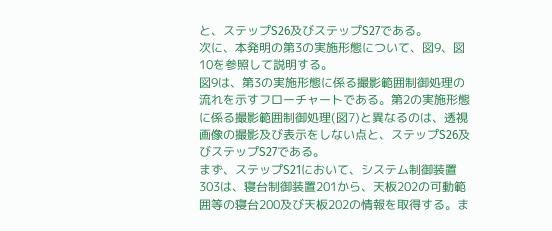と、ステップS26及びステップS27である。
次に、本発明の第3の実施形態について、図9、図10を参照して説明する。
図9は、第3の実施形態に係る撮影範囲制御処理の流れを示すフローチャートである。第2の実施形態に係る撮影範囲制御処理(図7)と異なるのは、透視画像の撮影及び表示をしない点と、ステップS26及びステップS27である。
まず、ステップS21において、システム制御装置303は、寝台制御装置201から、天板202の可動範囲等の寝台200及び天板202の情報を取得する。ま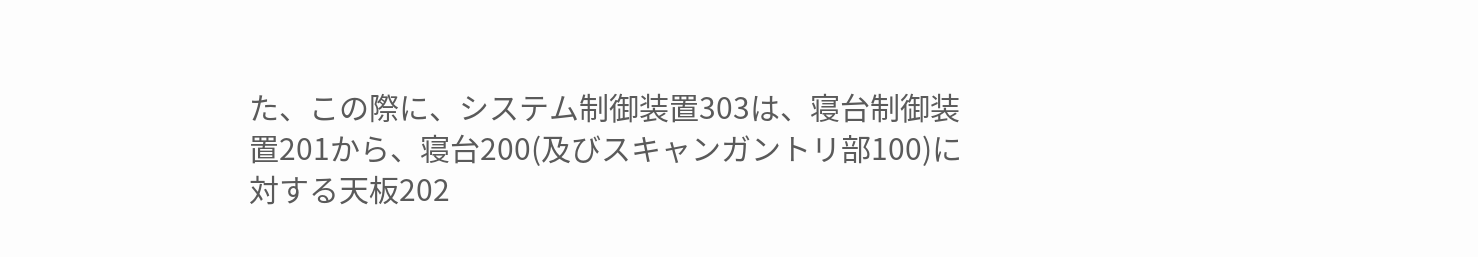た、この際に、システム制御装置303は、寝台制御装置201から、寝台200(及びスキャンガントリ部100)に対する天板202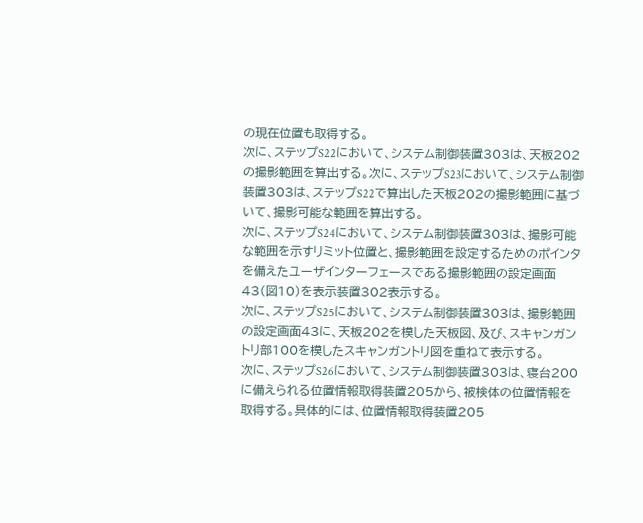の現在位置も取得する。
次に、ステップS22において、システム制御装置303は、天板202の撮影範囲を算出する。次に、ステップS23において、システム制御装置303は、ステップS22で算出した天板202の撮影範囲に基づいて、撮影可能な範囲を算出する。
次に、ステップS24において、システム制御装置303は、撮影可能な範囲を示すリミット位置と、撮影範囲を設定するためのポインタを備えたユーザインターフェースである撮影範囲の設定画面43(図10)を表示装置302表示する。
次に、ステップS25において、システム制御装置303は、撮影範囲の設定画面43に、天板202を模した天板図、及び、スキャンガントリ部100を模したスキャンガントリ図を重ねて表示する。
次に、ステップS26において、システム制御装置303は、寝台200に備えられる位置情報取得装置205から、被検体の位置情報を取得する。具体的には、位置情報取得装置205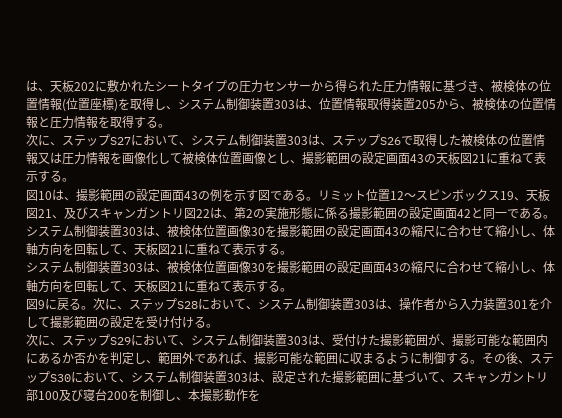は、天板202に敷かれたシートタイプの圧力センサーから得られた圧力情報に基づき、被検体の位置情報(位置座標)を取得し、システム制御装置303は、位置情報取得装置205から、被検体の位置情報と圧力情報を取得する。
次に、ステップS27において、システム制御装置303は、ステップS26で取得した被検体の位置情報又は圧力情報を画像化して被検体位置画像とし、撮影範囲の設定画面43の天板図21に重ねて表示する。
図10は、撮影範囲の設定画面43の例を示す図である。リミット位置12〜スピンボックス19、天板図21、及びスキャンガントリ図22は、第2の実施形態に係る撮影範囲の設定画面42と同一である。
システム制御装置303は、被検体位置画像30を撮影範囲の設定画面43の縮尺に合わせて縮小し、体軸方向を回転して、天板図21に重ねて表示する。
システム制御装置303は、被検体位置画像30を撮影範囲の設定画面43の縮尺に合わせて縮小し、体軸方向を回転して、天板図21に重ねて表示する。
図9に戻る。次に、ステップS28において、システム制御装置303は、操作者から入力装置301を介して撮影範囲の設定を受け付ける。
次に、ステップS29において、システム制御装置303は、受付けた撮影範囲が、撮影可能な範囲内にあるか否かを判定し、範囲外であれば、撮影可能な範囲に収まるように制御する。その後、ステップS30において、システム制御装置303は、設定された撮影範囲に基づいて、スキャンガントリ部100及び寝台200を制御し、本撮影動作を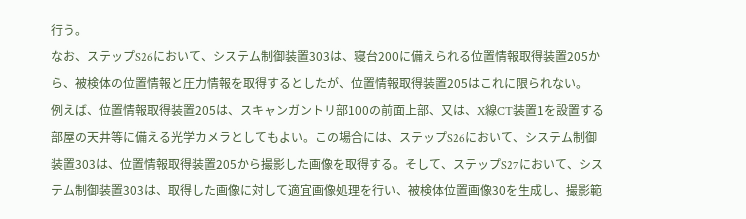行う。
なお、ステップS26において、システム制御装置303は、寝台200に備えられる位置情報取得装置205から、被検体の位置情報と圧力情報を取得するとしたが、位置情報取得装置205はこれに限られない。
例えば、位置情報取得装置205は、スキャンガントリ部100の前面上部、又は、X線CT装置1を設置する部屋の天井等に備える光学カメラとしてもよい。この場合には、ステップS26において、システム制御装置303は、位置情報取得装置205から撮影した画像を取得する。そして、ステップS27において、システム制御装置303は、取得した画像に対して適宜画像処理を行い、被検体位置画像30を生成し、撮影範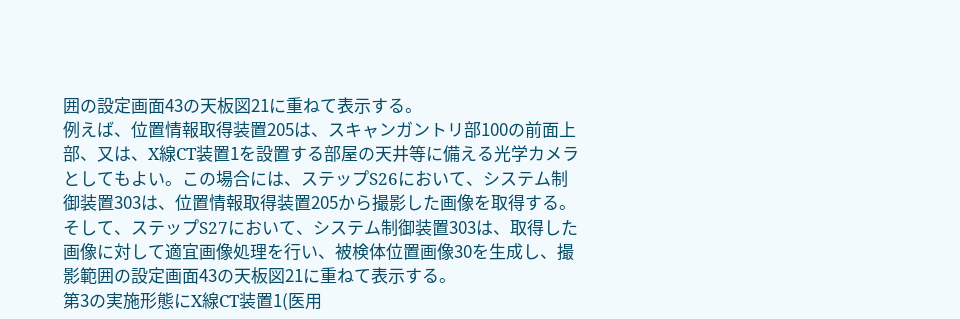囲の設定画面43の天板図21に重ねて表示する。
例えば、位置情報取得装置205は、スキャンガントリ部100の前面上部、又は、X線CT装置1を設置する部屋の天井等に備える光学カメラとしてもよい。この場合には、ステップS26において、システム制御装置303は、位置情報取得装置205から撮影した画像を取得する。そして、ステップS27において、システム制御装置303は、取得した画像に対して適宜画像処理を行い、被検体位置画像30を生成し、撮影範囲の設定画面43の天板図21に重ねて表示する。
第3の実施形態にX線CT装置1(医用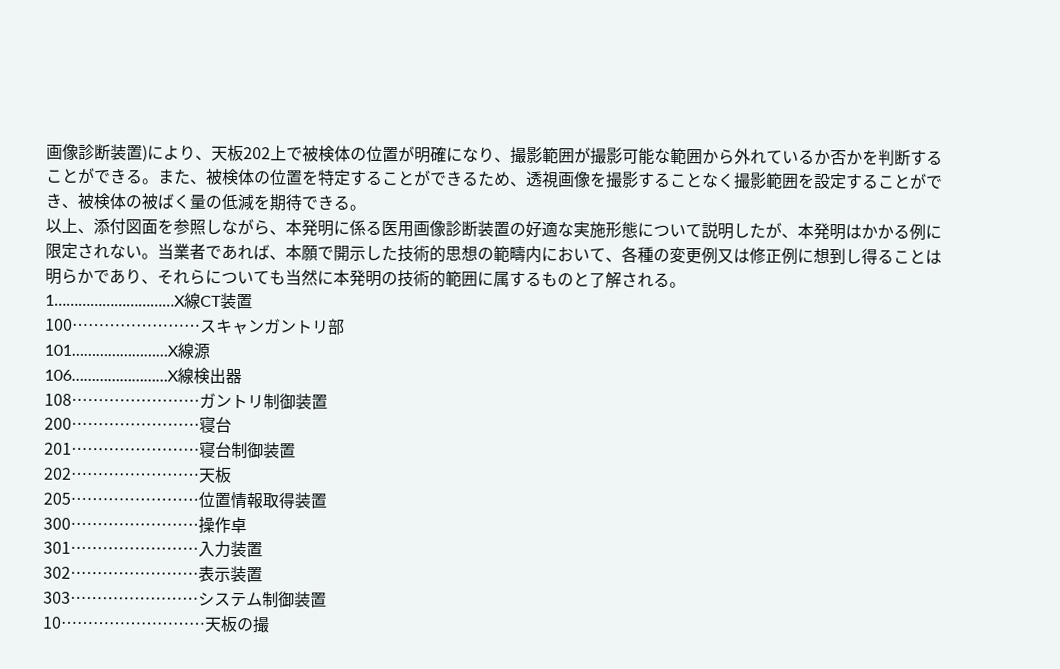画像診断装置)により、天板202上で被検体の位置が明確になり、撮影範囲が撮影可能な範囲から外れているか否かを判断することができる。また、被検体の位置を特定することができるため、透視画像を撮影することなく撮影範囲を設定することができ、被検体の被ばく量の低減を期待できる。
以上、添付図面を参照しながら、本発明に係る医用画像診断装置の好適な実施形態について説明したが、本発明はかかる例に限定されない。当業者であれば、本願で開示した技術的思想の範疇内において、各種の変更例又は修正例に想到し得ることは明らかであり、それらについても当然に本発明の技術的範囲に属するものと了解される。
1…………………………X線CT装置
100……………………スキャンガントリ部
101……………………X線源
106……………………X線検出器
108……………………ガントリ制御装置
200……………………寝台
201……………………寝台制御装置
202……………………天板
205……………………位置情報取得装置
300……………………操作卓
301……………………入力装置
302……………………表示装置
303……………………システム制御装置
10………………………天板の撮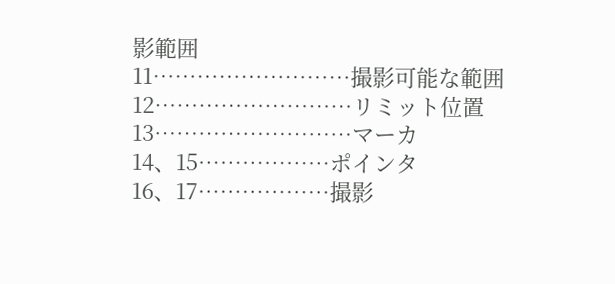影範囲
11………………………撮影可能な範囲
12………………………リミット位置
13………………………マーカ
14、15………………ポインタ
16、17………………撮影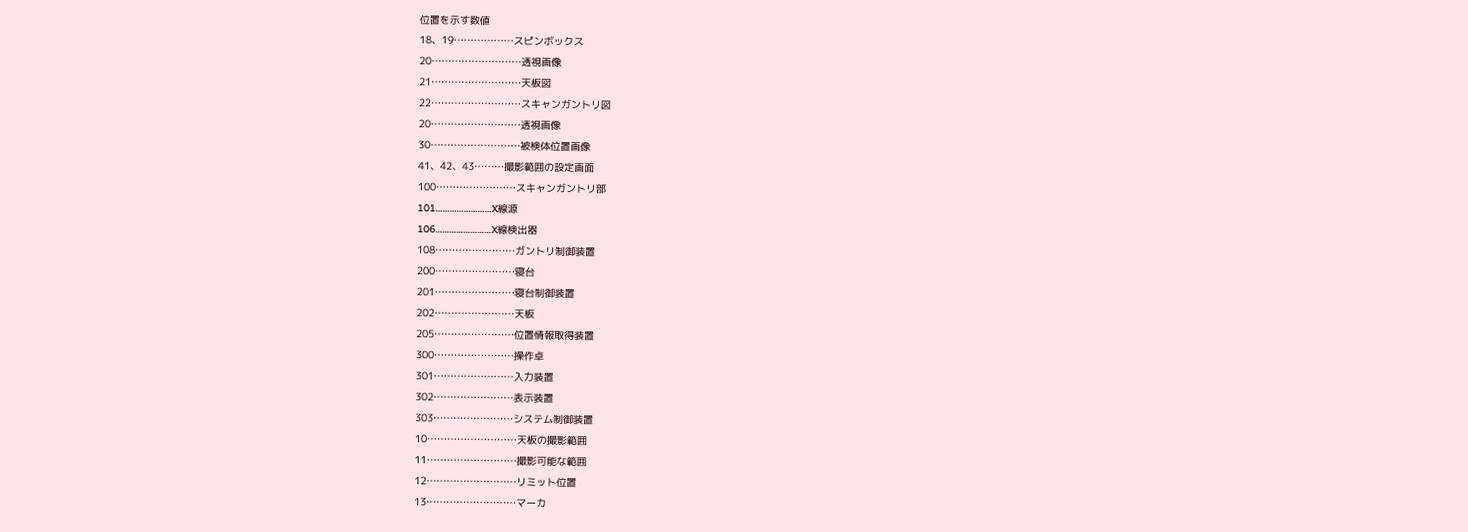位置を示す数値
18、19………………スピンボックス
20………………………透視画像
21………………………天板図
22………………………スキャンガントリ図
20………………………透視画像
30………………………被検体位置画像
41、42、43………撮影範囲の設定画面
100……………………スキャンガントリ部
101……………………X線源
106……………………X線検出器
108……………………ガントリ制御装置
200……………………寝台
201……………………寝台制御装置
202……………………天板
205……………………位置情報取得装置
300……………………操作卓
301……………………入力装置
302……………………表示装置
303……………………システム制御装置
10………………………天板の撮影範囲
11………………………撮影可能な範囲
12………………………リミット位置
13………………………マーカ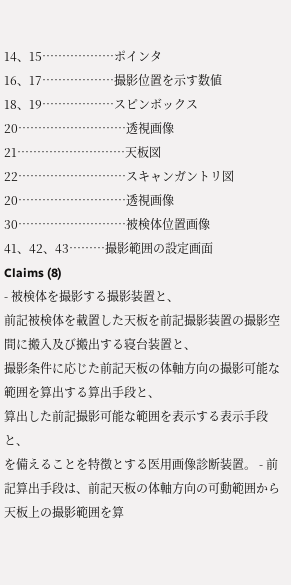14、15………………ポインタ
16、17………………撮影位置を示す数値
18、19………………スピンボックス
20………………………透視画像
21………………………天板図
22………………………スキャンガントリ図
20………………………透視画像
30………………………被検体位置画像
41、42、43………撮影範囲の設定画面
Claims (8)
- 被検体を撮影する撮影装置と、
前記被検体を載置した天板を前記撮影装置の撮影空間に搬入及び搬出する寝台装置と、
撮影条件に応じた前記天板の体軸方向の撮影可能な範囲を算出する算出手段と、
算出した前記撮影可能な範囲を表示する表示手段と、
を備えることを特徴とする医用画像診断装置。 - 前記算出手段は、前記天板の体軸方向の可動範囲から天板上の撮影範囲を算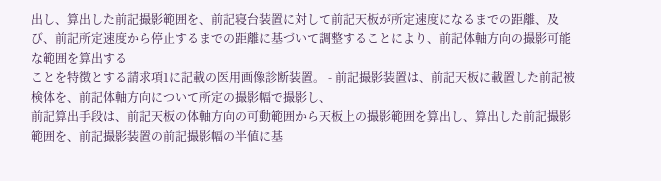出し、算出した前記撮影範囲を、前記寝台装置に対して前記天板が所定速度になるまでの距離、及び、前記所定速度から停止するまでの距離に基づいて調整することにより、前記体軸方向の撮影可能な範囲を算出する
ことを特徴とする請求項1に記載の医用画像診断装置。 - 前記撮影装置は、前記天板に載置した前記被検体を、前記体軸方向について所定の撮影幅で撮影し、
前記算出手段は、前記天板の体軸方向の可動範囲から天板上の撮影範囲を算出し、算出した前記撮影範囲を、前記撮影装置の前記撮影幅の半値に基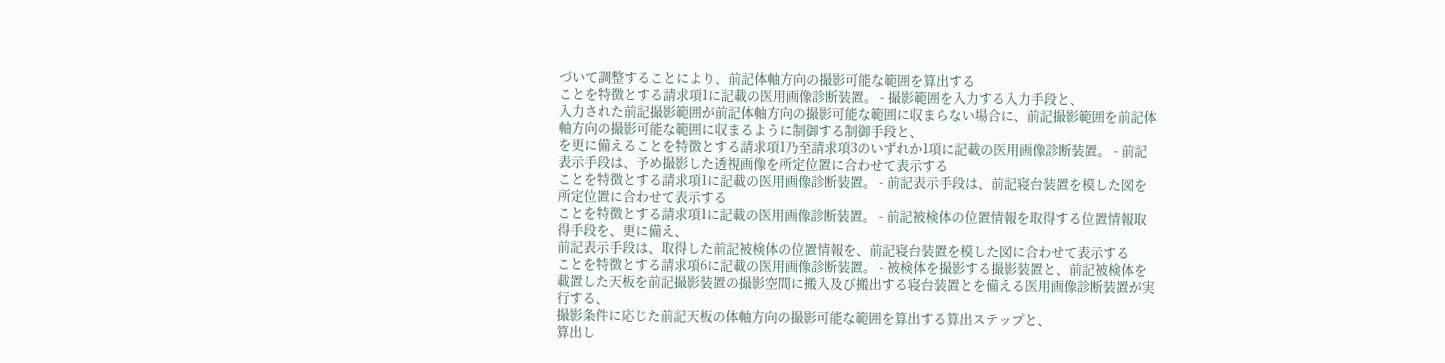づいて調整することにより、前記体軸方向の撮影可能な範囲を算出する
ことを特徴とする請求項1に記載の医用画像診断装置。 - 撮影範囲を入力する入力手段と、
入力された前記撮影範囲が前記体軸方向の撮影可能な範囲に収まらない場合に、前記撮影範囲を前記体軸方向の撮影可能な範囲に収まるように制御する制御手段と、
を更に備えることを特徴とする請求項1乃至請求項3のいずれか1項に記載の医用画像診断装置。 - 前記表示手段は、予め撮影した透視画像を所定位置に合わせて表示する
ことを特徴とする請求項1に記載の医用画像診断装置。 - 前記表示手段は、前記寝台装置を模した図を所定位置に合わせて表示する
ことを特徴とする請求項1に記載の医用画像診断装置。 - 前記被検体の位置情報を取得する位置情報取得手段を、更に備え、
前記表示手段は、取得した前記被検体の位置情報を、前記寝台装置を模した図に合わせて表示する
ことを特徴とする請求項6に記載の医用画像診断装置。 - 被検体を撮影する撮影装置と、前記被検体を載置した天板を前記撮影装置の撮影空間に搬入及び搬出する寝台装置とを備える医用画像診断装置が実行する、
撮影条件に応じた前記天板の体軸方向の撮影可能な範囲を算出する算出ステップと、
算出し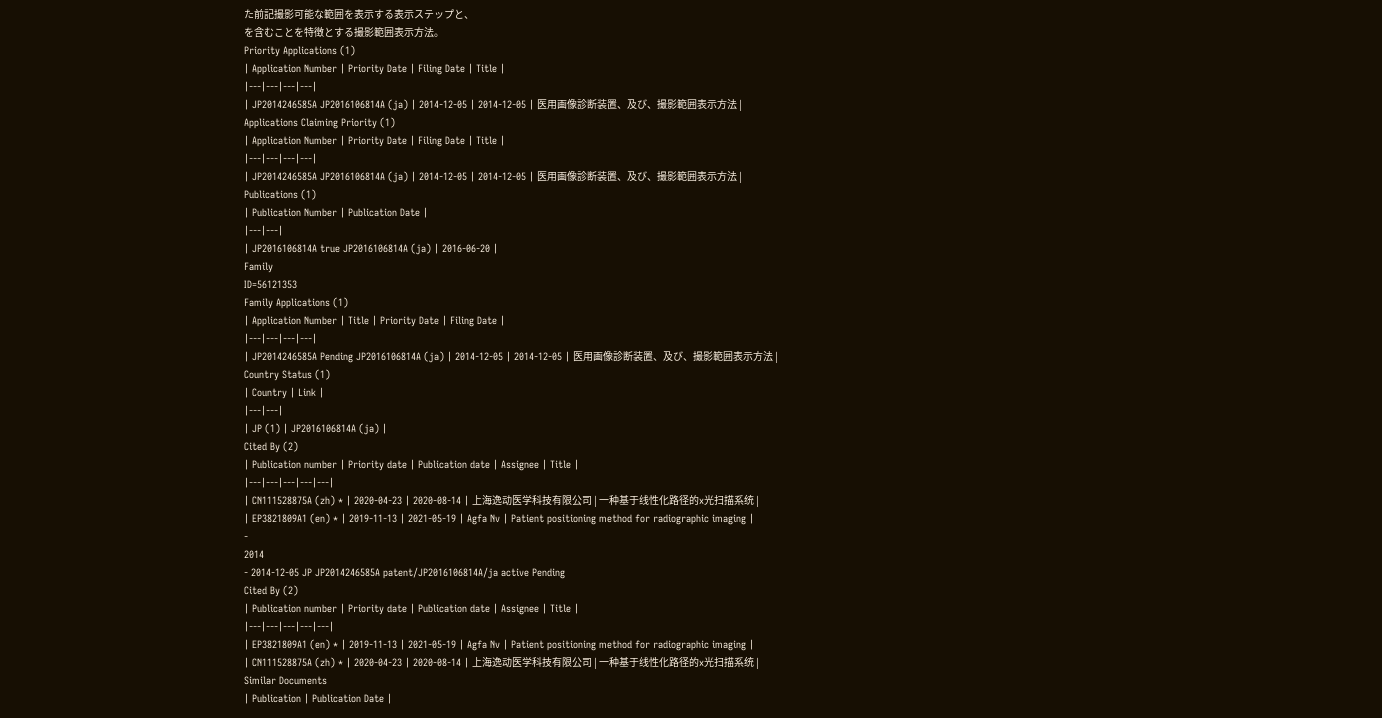た前記撮影可能な範囲を表示する表示ステップと、
を含むことを特徴とする撮影範囲表示方法。
Priority Applications (1)
| Application Number | Priority Date | Filing Date | Title |
|---|---|---|---|
| JP2014246585A JP2016106814A (ja) | 2014-12-05 | 2014-12-05 | 医用画像診断装置、及び、撮影範囲表示方法 |
Applications Claiming Priority (1)
| Application Number | Priority Date | Filing Date | Title |
|---|---|---|---|
| JP2014246585A JP2016106814A (ja) | 2014-12-05 | 2014-12-05 | 医用画像診断装置、及び、撮影範囲表示方法 |
Publications (1)
| Publication Number | Publication Date |
|---|---|
| JP2016106814A true JP2016106814A (ja) | 2016-06-20 |
Family
ID=56121353
Family Applications (1)
| Application Number | Title | Priority Date | Filing Date |
|---|---|---|---|
| JP2014246585A Pending JP2016106814A (ja) | 2014-12-05 | 2014-12-05 | 医用画像診断装置、及び、撮影範囲表示方法 |
Country Status (1)
| Country | Link |
|---|---|
| JP (1) | JP2016106814A (ja) |
Cited By (2)
| Publication number | Priority date | Publication date | Assignee | Title |
|---|---|---|---|---|
| CN111528875A (zh) * | 2020-04-23 | 2020-08-14 | 上海逸动医学科技有限公司 | 一种基于线性化路径的x光扫描系统 |
| EP3821809A1 (en) * | 2019-11-13 | 2021-05-19 | Agfa Nv | Patient positioning method for radiographic imaging |
-
2014
- 2014-12-05 JP JP2014246585A patent/JP2016106814A/ja active Pending
Cited By (2)
| Publication number | Priority date | Publication date | Assignee | Title |
|---|---|---|---|---|
| EP3821809A1 (en) * | 2019-11-13 | 2021-05-19 | Agfa Nv | Patient positioning method for radiographic imaging |
| CN111528875A (zh) * | 2020-04-23 | 2020-08-14 | 上海逸动医学科技有限公司 | 一种基于线性化路径的x光扫描系统 |
Similar Documents
| Publication | Publication Date |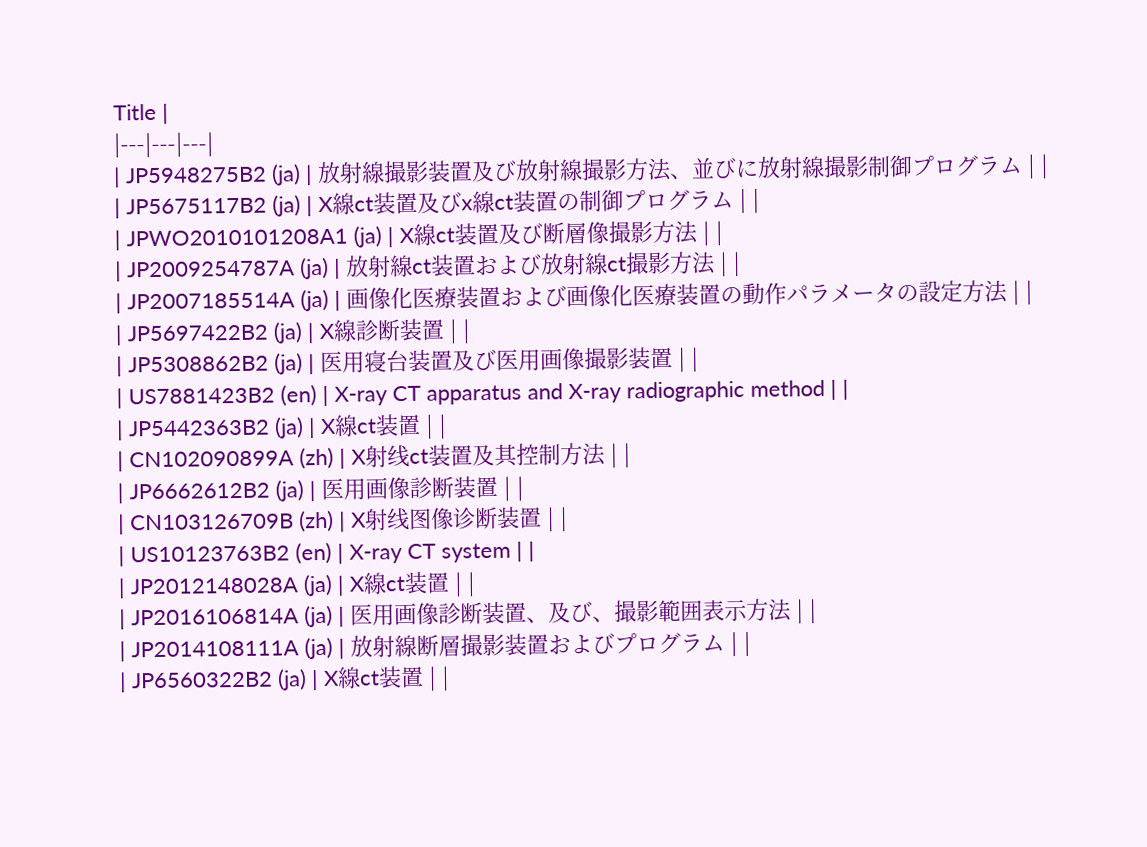Title |
|---|---|---|
| JP5948275B2 (ja) | 放射線撮影装置及び放射線撮影方法、並びに放射線撮影制御プログラム | |
| JP5675117B2 (ja) | X線ct装置及びx線ct装置の制御プログラム | |
| JPWO2010101208A1 (ja) | X線ct装置及び断層像撮影方法 | |
| JP2009254787A (ja) | 放射線ct装置および放射線ct撮影方法 | |
| JP2007185514A (ja) | 画像化医療装置および画像化医療装置の動作パラメータの設定方法 | |
| JP5697422B2 (ja) | X線診断装置 | |
| JP5308862B2 (ja) | 医用寝台装置及び医用画像撮影装置 | |
| US7881423B2 (en) | X-ray CT apparatus and X-ray radiographic method | |
| JP5442363B2 (ja) | X線ct装置 | |
| CN102090899A (zh) | X射线ct装置及其控制方法 | |
| JP6662612B2 (ja) | 医用画像診断装置 | |
| CN103126709B (zh) | X射线图像诊断装置 | |
| US10123763B2 (en) | X-ray CT system | |
| JP2012148028A (ja) | X線ct装置 | |
| JP2016106814A (ja) | 医用画像診断装置、及び、撮影範囲表示方法 | |
| JP2014108111A (ja) | 放射線断層撮影装置およびプログラム | |
| JP6560322B2 (ja) | X線ct装置 | |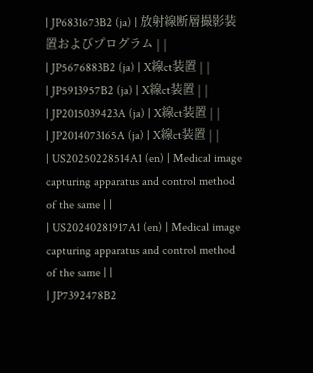| JP6831673B2 (ja) | 放射線断層撮影装置およびプログラム | |
| JP5676883B2 (ja) | X線ct装置 | |
| JP5913957B2 (ja) | X線ct装置 | |
| JP2015039423A (ja) | X線ct装置 | |
| JP2014073165A (ja) | X線ct装置 | |
| US20250228514A1 (en) | Medical image capturing apparatus and control method of the same | |
| US20240281917A1 (en) | Medical image capturing apparatus and control method of the same | |
| JP7392478B2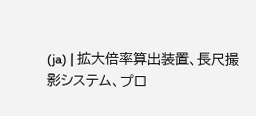(ja) | 拡大倍率算出装置、長尺撮影システム、プロ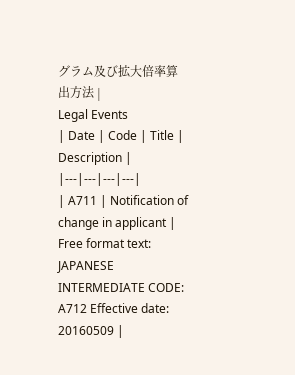グラム及び拡大倍率算出方法 |
Legal Events
| Date | Code | Title | Description |
|---|---|---|---|
| A711 | Notification of change in applicant |
Free format text: JAPANESE INTERMEDIATE CODE: A712 Effective date: 20160509 |